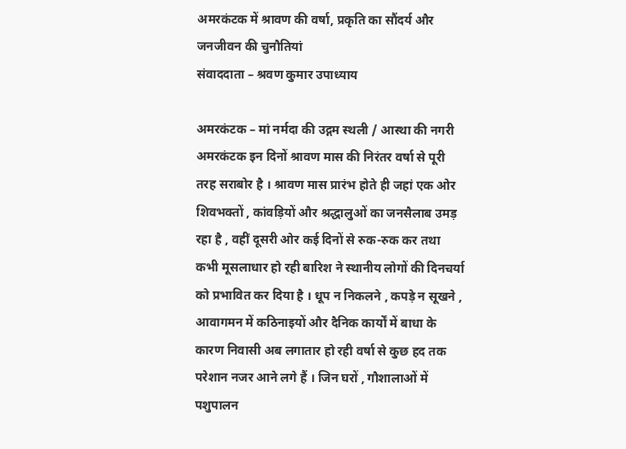अमरकंटक में श्रावण की वर्षा, प्रकृति का सौंदर्य और जनजीवन की चुनौतियां
संवाददाता – श्रवण कुमार उपाध्याय

अमरकंटक – मां नर्मदा की उद्गम स्थली / आस्था की नगरी अमरकंटक इन दिनों श्रावण मास की निरंतर वर्षा से पूरी तरह सराबोर है । श्रावण मास प्रारंभ होते ही जहां एक ओर शिवभक्तों , कांवड़ियों और श्रद्धालुओं का जनसैलाब उमड़ रहा है , वहीं दूसरी ओर कई दिनों से रुक-रुक कर तथा कभी मूसलाधार हो रही बारिश ने स्थानीय लोगों की दिनचर्या को प्रभावित कर दिया है । धूप न निकलने , कपड़े न सूखने , आवागमन में कठिनाइयों और दैनिक कार्यों में बाधा के कारण निवासी अब लगातार हो रही वर्षा से कुछ हद तक परेशान नजर आने लगे हैं । जिन घरों , गौशालाओं में पशुपालन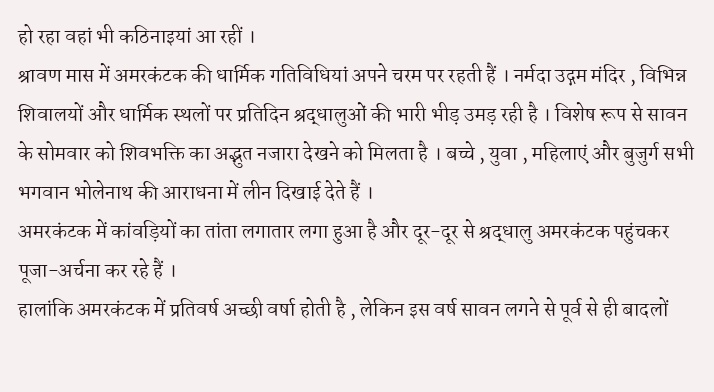हो रहा वहां भी कठिनाइयां आ रहीं ।
श्रावण मास में अमरकंटक की धार्मिक गतिविधियां अपने चरम पर रहती हैं । नर्मदा उद्गम मंदिर , विभिन्न शिवालयों और धार्मिक स्थलों पर प्रतिदिन श्रद्धालुओं की भारी भीड़ उमड़ रही है । विशेष रूप से सावन के सोमवार को शिवभक्ति का अद्भुत नजारा देखने को मिलता है । बच्चे , युवा , महिलाएं और बुजुर्ग सभी भगवान भोलेनाथ की आराधना में लीन दिखाई देते हैं ।
अमरकंटक में कांवड़ियों का तांता लगातार लगा हुआ है और दूर-दूर से श्रद्धालु अमरकंटक पहुंचकर पूजा-अर्चना कर रहे हैं ।
हालांकि अमरकंटक में प्रतिवर्ष अच्छी वर्षा होती है , लेकिन इस वर्ष सावन लगने से पूर्व से ही बादलों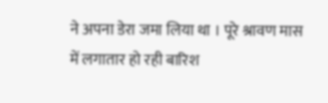ने अपना डेरा जमा लिया था । पूरे श्रावण मास में लगातार हो रही बारिश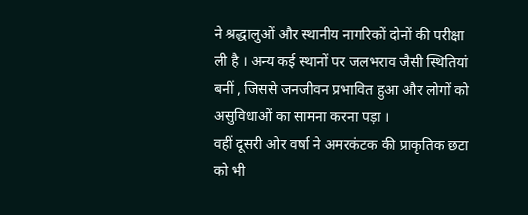ने श्रद्धालुओं और स्थानीय नागरिकों दोनों की परीक्षा ली है । अन्य कई स्थानों पर जलभराव जैसी स्थितियां बनीं , जिससे जनजीवन प्रभावित हुआ और लोगों को असुविधाओं का सामना करना पड़ा ।
वहीं दूसरी ओर वर्षा ने अमरकंटक की प्राकृतिक छटा को भी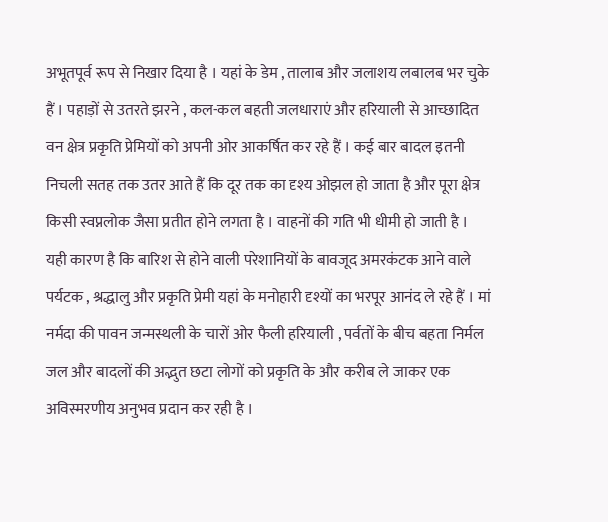अभूतपूर्व रूप से निखार दिया है । यहां के डेम , तालाब और जलाशय लबालब भर चुके हैं । पहाड़ों से उतरते झरने , कल-कल बहती जलधाराएं और हरियाली से आच्छादित वन क्षेत्र प्रकृति प्रेमियों को अपनी ओर आकर्षित कर रहे हैं । कई बार बादल इतनी निचली सतह तक उतर आते हैं कि दूर तक का दृश्य ओझल हो जाता है और पूरा क्षेत्र किसी स्वप्नलोक जैसा प्रतीत होने लगता है । वाहनों की गति भी धीमी हो जाती है ।
यही कारण है कि बारिश से होने वाली परेशानियों के बावजूद अमरकंटक आने वाले पर्यटक , श्रद्धालु और प्रकृति प्रेमी यहां के मनोहारी दृश्यों का भरपूर आनंद ले रहे हैं । मां नर्मदा की पावन जन्मस्थली के चारों ओर फैली हरियाली , पर्वतों के बीच बहता निर्मल जल और बादलों की अद्भुत छटा लोगों को प्रकृति के और करीब ले जाकर एक अविस्मरणीय अनुभव प्रदान कर रही है ।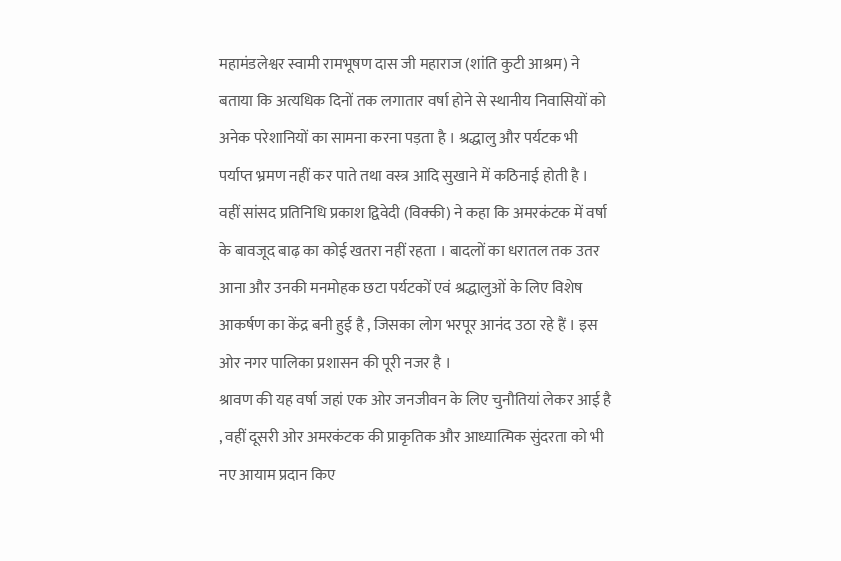महामंडलेश्वर स्वामी रामभूषण दास जी महाराज (शांति कुटी आश्रम) ने बताया कि अत्यधिक दिनों तक लगातार वर्षा होने से स्थानीय निवासियों को अनेक परेशानियों का सामना करना पड़ता है । श्रद्धालु और पर्यटक भी पर्याप्त भ्रमण नहीं कर पाते तथा वस्त्र आदि सुखाने में कठिनाई होती है ।
वहीं सांसद प्रतिनिधि प्रकाश द्विवेदी (विक्की) ने कहा कि अमरकंटक में वर्षा के बावजूद बाढ़ का कोई खतरा नहीं रहता । बादलों का धरातल तक उतर आना और उनकी मनमोहक छटा पर्यटकों एवं श्रद्धालुओं के लिए विशेष आकर्षण का केंद्र बनी हुई है , जिसका लोग भरपूर आनंद उठा रहे हैं । इस ओर नगर पालिका प्रशासन की पूरी नजर है ।
श्रावण की यह वर्षा जहां एक ओर जनजीवन के लिए चुनौतियां लेकर आई है , वहीं दूसरी ओर अमरकंटक की प्राकृतिक और आध्यात्मिक सुंदरता को भी नए आयाम प्रदान किए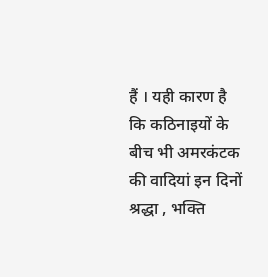हैं । यही कारण है कि कठिनाइयों के बीच भी अमरकंटक की वादियां इन दिनों श्रद्धा , भक्ति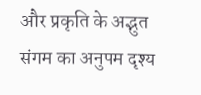और प्रकृति के अद्भुत संगम का अनुपम दृश्य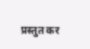प्रस्तुत कर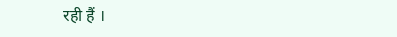रही हैं ।